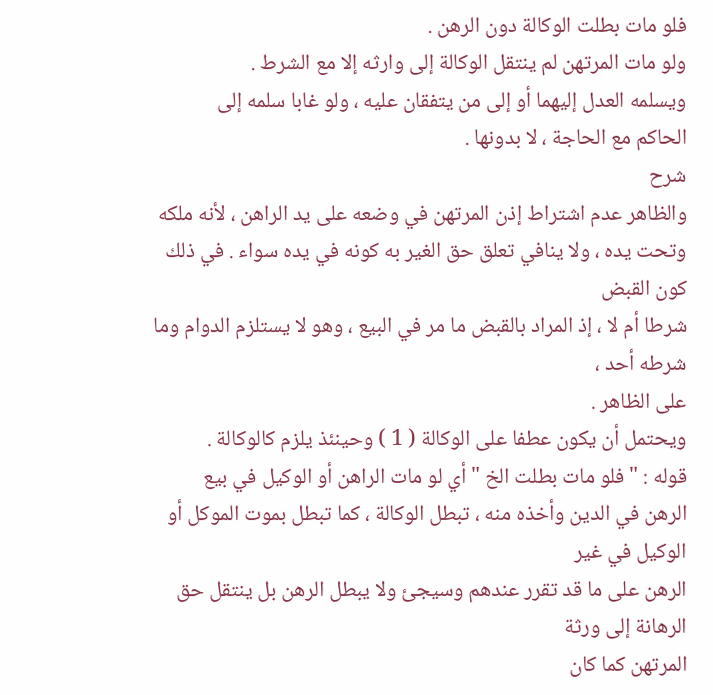فلو مات بطلت الوكالة دون الرهن .
ولو مات المرتهن لم ينتقل الوكالة إلى وارثه إلا مع الشرط .
ويسلمه العدل إليهما أو إلى من يتفقان عليه ، ولو غابا سلمه إلى
الحاكم مع الحاجة ، لا بدونها .
شرح
والظاهر عدم اشتراط إذن المرتهن في وضعه على يد الراهن ، لأنه ملكه
وتحت يده ، ولا ينافي تعلق حق الغير به كونه في يده سواء . في ذلك كون القبض
شرطا أم لا ، إذ المراد بالقبض ما مر في البيع ، وهو لا يستلزم الدوام وما شرطه أحد ،
على الظاهر .
ويحتمل أن يكون عطفا على الوكالة ( 1 ) وحينئذ يلزم كالوكالة .
قوله : " فلو مات بطلت الخ " أي لو مات الراهن أو الوكيل في بيع
الرهن في الدين وأخذه منه ، تبطل الوكالة ، كما تبطل بموت الموكل أو الوكيل في غير
الرهن على ما قد تقرر عندهم وسيجئ ولا يبطل الرهن بل ينتقل حق الرهانة إلى ورثة
المرتهن كما كان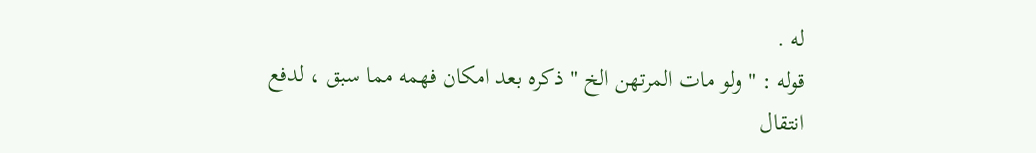له .
قوله : " ولو مات المرتهن الخ " ذكره بعد امكان فهمه مما سبق ، لدفع
انتقال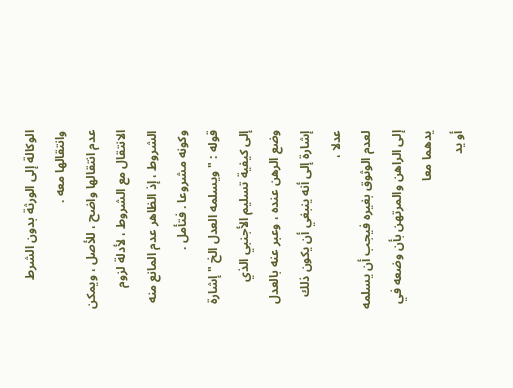الوكالة إلى الورثة بدون الشرط وانتقالها معه .
عدم انتقالها واضح ، للأصل ، ويمكن الانتقال مع الشروط ، لأدلة لزوم
الشروط ، إذ الظاهر عدم المانع منه وكونه مشروعا . فتأمل .
قوله : " ويسلمه العدل الخ " إشارة إلى كيفية تسليم الأجنبي الذي
وضع الرهن عنده ، وعبر عنه بالعدل إشارة إلى أنه ينبغي أن يكون ذلك عدلا ،
لعدم الوثوق بغيره فيجب أن يسلمه إلى الراهن والمرتهن بأن وضعه في يدهما معا
أو يد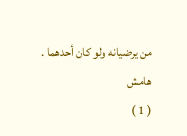من يرضيانه ولو كان أحدهما .
هامش
( 1 )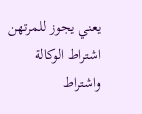يعني يجوز للمرتهن اشتراط الوكالة واشتراط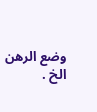وضع الرهن الخ .